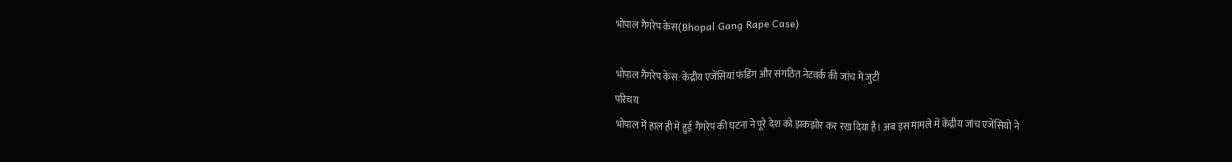भोपाल गैंगरेप केस(Bhopal Gang Rape Case)

भोपाल गैंगरेप केस: केंद्रीय एजेंसियां फंडिंग और संगठित नेटवर्क की जांच में जुटीं
परिचय
भोपाल में हाल ही में हुई गैंगरेप की घटना ने पूरे देश को झकझोर कर रख दिया है। अब इस मामले में केंद्रीय जांच एजेंसियों ने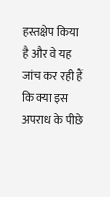हस्तक्षेप किया है और वे यह जांच कर रही हैं कि क्या इस अपराध के पीछे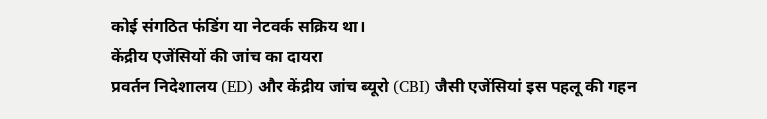कोई संगठित फंडिंग या नेटवर्क सक्रिय था।
केंद्रीय एजेंसियों की जांच का दायरा
प्रवर्तन निदेशालय (ED) और केंद्रीय जांच ब्यूरो (CBI) जैसी एजेंसियां इस पहलू की गहन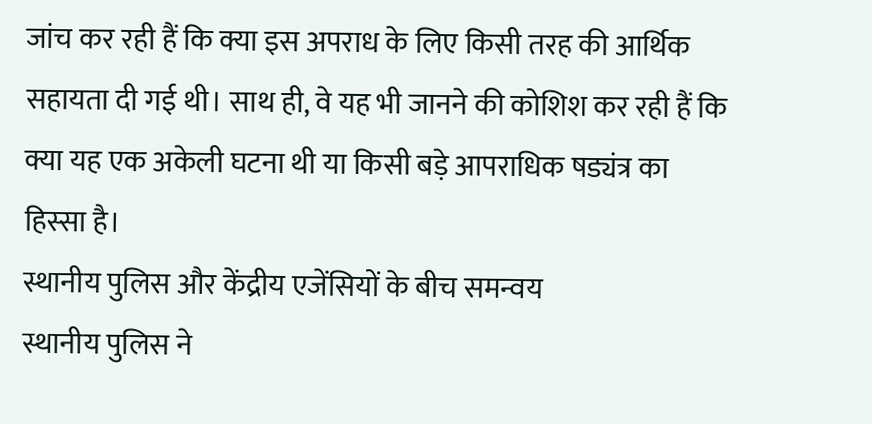जांच कर रही हैं कि क्या इस अपराध के लिए किसी तरह की आर्थिक सहायता दी गई थी। साथ ही, वे यह भी जानने की कोशिश कर रही हैं कि क्या यह एक अकेली घटना थी या किसी बड़े आपराधिक षड्यंत्र का हिस्सा है।
स्थानीय पुलिस और केंद्रीय एजेंसियों के बीच समन्वय
स्थानीय पुलिस ने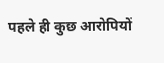पहले ही कुछ आरोपियों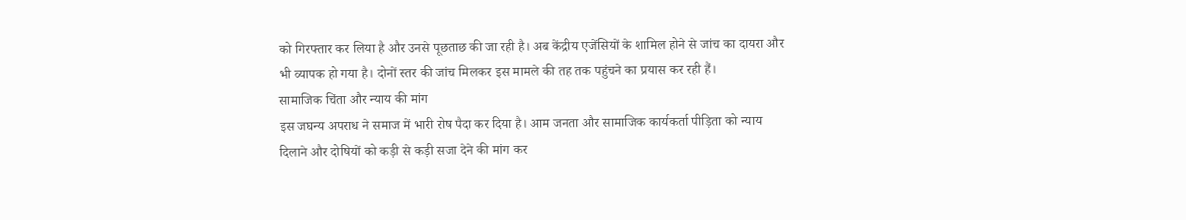को गिरफ्तार कर लिया है और उनसे पूछताछ की जा रही है। अब केंद्रीय एजेंसियों के शामिल होने से जांच का दायरा और भी व्यापक हो गया है। दोनों स्तर की जांच मिलकर इस मामले की तह तक पहुंचने का प्रयास कर रही हैं।
सामाजिक चिंता और न्याय की मांग
इस जघन्य अपराध ने समाज में भारी रोष पैदा कर दिया है। आम जनता और सामाजिक कार्यकर्ता पीड़िता को न्याय दिलाने और दोषियों को कड़ी से कड़ी सजा देने की मांग कर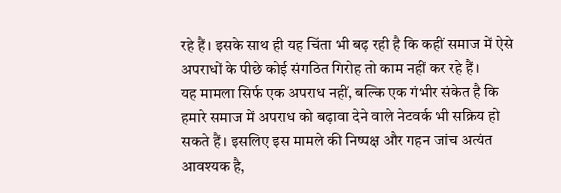रहे हैं। इसके साथ ही यह चिंता भी बढ़ रही है कि कहीं समाज में ऐसे अपराधों के पीछे कोई संगठित गिरोह तो काम नहीं कर रहे हैं।
यह मामला सिर्फ एक अपराध नहीं, बल्कि एक गंभीर संकेत है कि हमारे समाज में अपराध को बढ़ावा देने वाले नेटवर्क भी सक्रिय हो सकते हैं। इसलिए इस मामले की निष्पक्ष और गहन जांच अत्यंत आवश्यक है,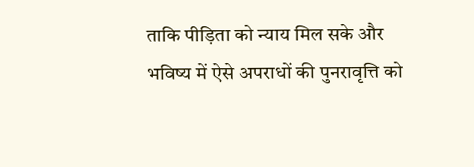ताकि पीड़िता को न्याय मिल सके और भविष्य में ऐसे अपराधों की पुनरावृत्ति को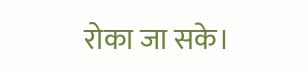रोका जा सके।